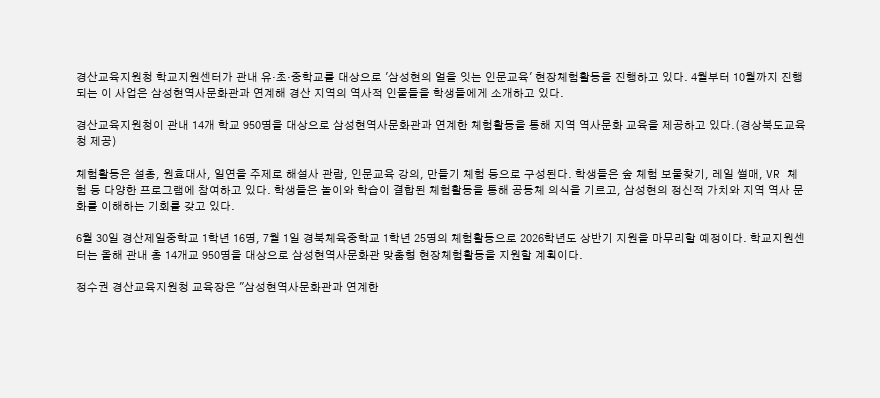경산교육지원청 학교지원센터가 관내 유·초·중학교를 대상으로 '삼성현의 얼을 잇는 인문교육' 현장체험활동을 진행하고 있다. 4월부터 10월까지 진행되는 이 사업은 삼성현역사문화관과 연계해 경산 지역의 역사적 인물들을 학생들에게 소개하고 있다.

경산교육지원청이 관내 14개 학교 950명을 대상으로 삼성현역사문화관과 연계한 체험활동을 통해 지역 역사문화 교육을 제공하고 있다.(경상북도교육청 제공)

체험활동은 설총, 원효대사, 일연을 주제로 해설사 관람, 인문교육 강의, 만들기 체험 등으로 구성된다. 학생들은 숲 체험 보물찾기, 레일 썰매, VR 체험 등 다양한 프로그램에 참여하고 있다. 학생들은 놀이와 학습이 결합된 체험활동을 통해 공동체 의식을 기르고, 삼성현의 정신적 가치와 지역 역사 문화를 이해하는 기회를 갖고 있다.

6월 30일 경산제일중학교 1학년 16명, 7월 1일 경북체육중학교 1학년 25명의 체험활동으로 2026학년도 상반기 지원을 마무리할 예정이다. 학교지원센터는 올해 관내 총 14개교 950명을 대상으로 삼성현역사문화관 맞춤형 현장체험활동을 지원할 계획이다.

정수권 경산교육지원청 교육장은 "삼성현역사문화관과 연계한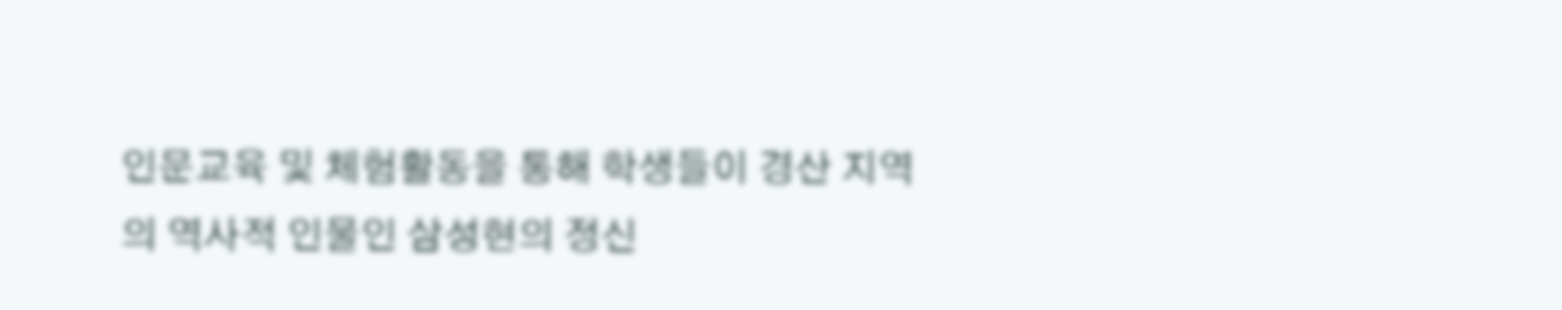인문교육 및 체험활동을 통해 학생들이 경산 지역의 역사적 인물인 삼성현의 정신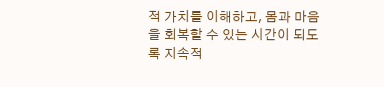적 가치를 이해하고, 몸과 마음을 회복할 수 있는 시간이 되도록 지속적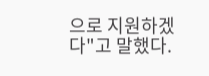으로 지원하겠다"고 말했다.